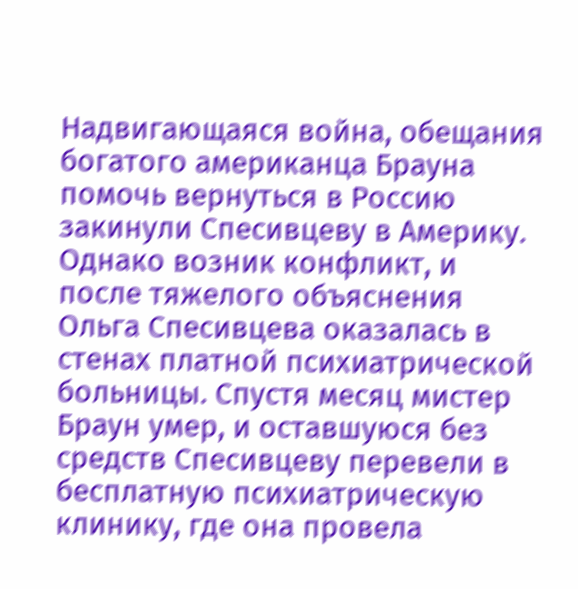Надвигающаяся война, обещания богатого американца Брауна помочь вернуться в Россию закинули Спесивцеву в Америку. Однако возник конфликт, и после тяжелого объяснения Ольга Спесивцева оказалась в стенах платной психиатрической больницы. Спустя месяц мистер Браун умер, и оставшуюся без средств Спесивцеву перевели в бесплатную психиатрическую клинику, где она провела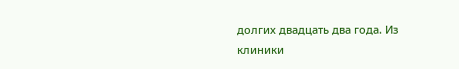долгих двадцать два года. Из клиники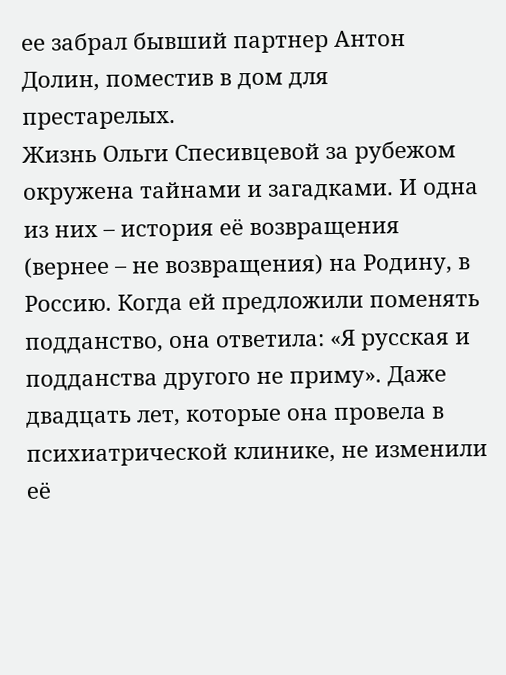ее забрал бывший партнер Антон Долин, поместив в дом для престарелых.
Жизнь Ольги Спесивцевой за рубежом окружена тайнами и загадками. И одна из них – история её возвращения (вернее – не возвращения) на Родину, в Россию. Когда ей предложили поменять подданство, она ответила: «Я русская и подданства другого не приму». Даже двадцать лет, которые она провела в психиатрической клинике, не изменили её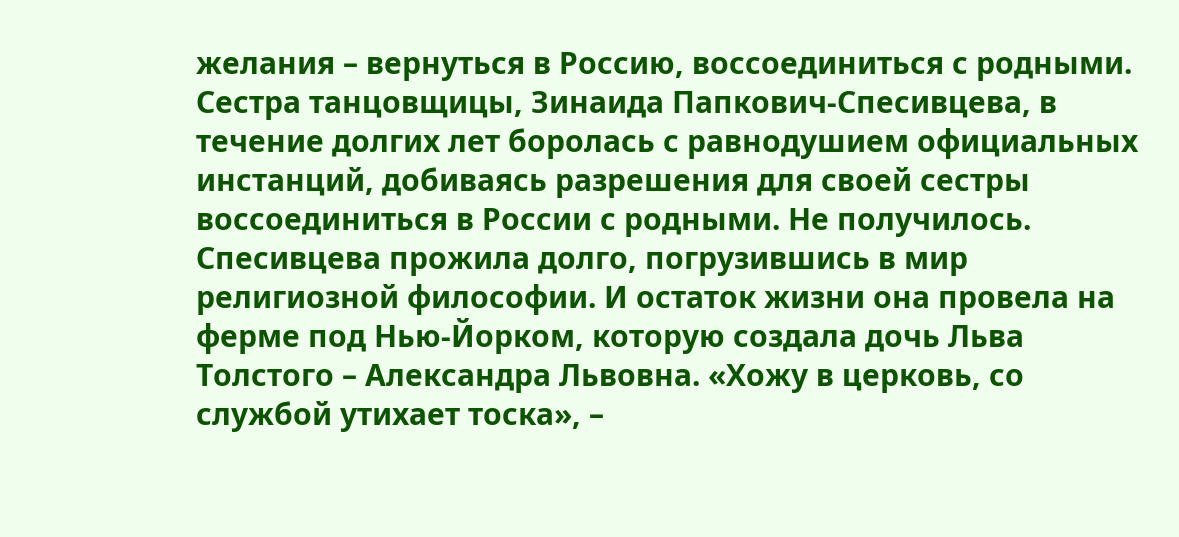желания – вернуться в Россию, воссоединиться с родными. Сестра танцовщицы, Зинаида Папкович-Спесивцева, в течение долгих лет боролась с равнодушием официальных инстанций, добиваясь разрешения для своей сестры воссоединиться в России с родными. Не получилось.
Спесивцева прожила долго, погрузившись в мир религиозной философии. И остаток жизни она провела на ферме под Нью-Йорком, которую создала дочь Льва Толстого – Александра Львовна. «Хожу в церковь, со службой утихает тоска», –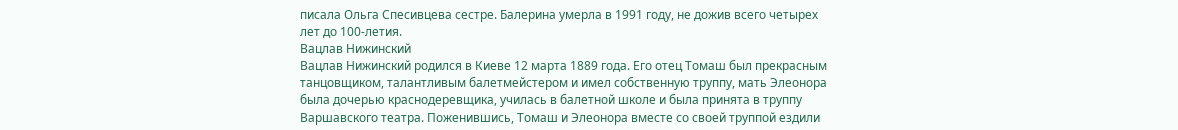писала Ольга Спесивцева сестре. Балерина умерла в 1991 году, не дожив всего четырех лет до 100-летия.
Вацлав Нижинский
Вацлав Нижинский родился в Киеве 12 марта 1889 года. Его отец Томаш был прекрасным танцовщиком, талантливым балетмейстером и имел собственную труппу, мать Элеонора была дочерью краснодеревщика, училась в балетной школе и была принята в труппу Варшавского театра. Поженившись, Томаш и Элеонора вместе со своей труппой ездили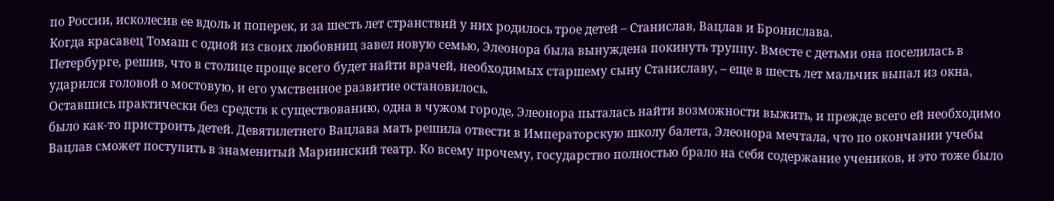по России, исколесив ее вдоль и поперек, и за шесть лет странствий у них родилось трое детей – Станислав, Вацлав и Бронислава.
Когда красавец Томаш с одной из своих любовниц завел новую семью, Элеонора была вынуждена покинуть труппу. Вместе с детьми она поселилась в Петербурге, решив, что в столице проще всего будет найти врачей, необходимых старшему сыну Станиславу, – еще в шесть лет мальчик выпал из окна, ударился головой о мостовую, и его умственное развитие остановилось.
Оставшись практически без средств к существованию, одна в чужом городе, Элеонора пыталась найти возможности выжить, и прежде всего ей необходимо было как-то пристроить детей. Девятилетнего Вацлава мать решила отвести в Императорскую школу балета, Элеонора мечтала, что по окончании учебы Вацлав сможет поступить в знаменитый Мариинский театр. Ко всему прочему, государство полностью брало на себя содержание учеников, и это тоже было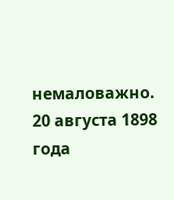немаловажно.
20 августа 1898 года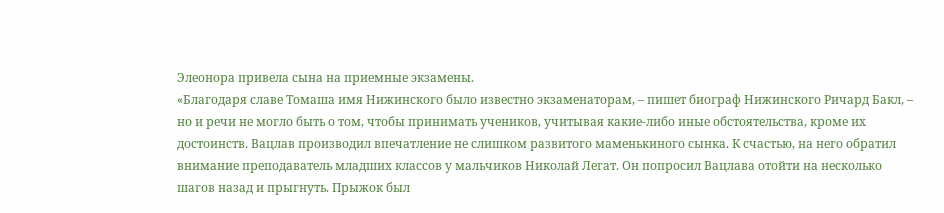Элеонора привела сына на приемные экзамены.
«Благодаря славе Томаша имя Нижинского было известно экзаменаторам, – пишет биограф Нижинского Ричард Бакл, – но и речи не могло быть о том, чтобы принимать учеников, учитывая какие-либо иные обстоятельства, кроме их достоинств. Вацлав производил впечатление не слишком развитого маменькиного сынка. К счастью, на него обратил внимание преподаватель младших классов у мальчиков Николай Легат. Он попросил Вацлава отойти на несколько шагов назад и прыгнуть. Прыжок был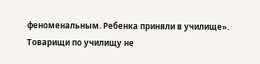феноменальным. Ребенка приняли в училище».
Товарищи по училищу не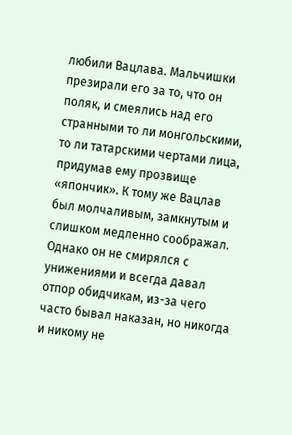любили Вацлава. Мальчишки презирали его за то, что он поляк, и смеялись над его странными то ли монгольскими, то ли татарскими чертами лица, придумав ему прозвище «япончик». К тому же Вацлав был молчаливым, замкнутым и слишком медленно соображал. Однако он не смирялся с унижениями и всегда давал отпор обидчикам, из-за чего часто бывал наказан, но никогда и никому не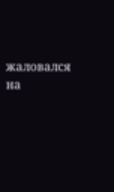жаловался на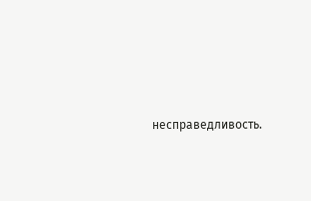несправедливость.